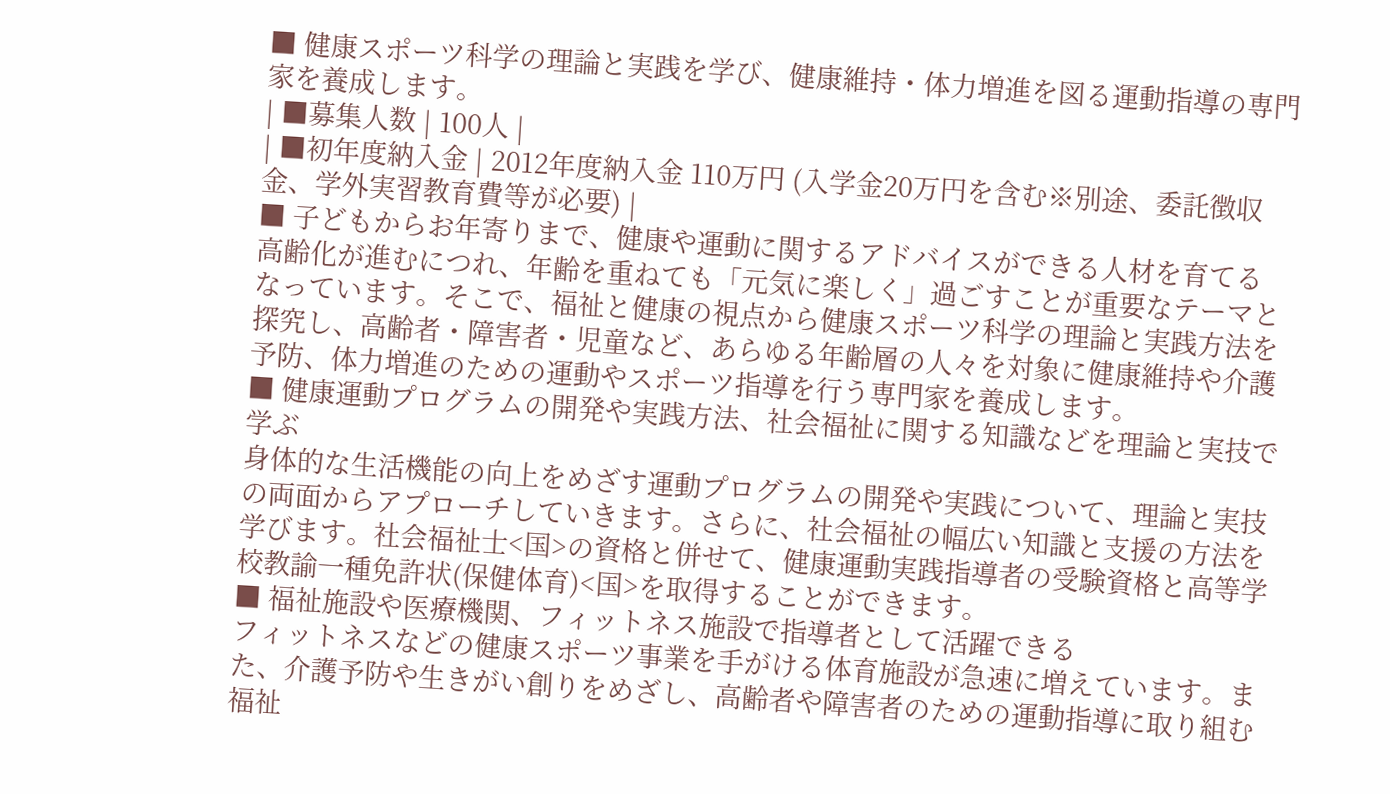■ 健康スポーツ科学の理論と実践を学び、健康維持・体力増進を図る運動指導の専門家を養成します。
| ■募集人数 | 100人 |
| ■初年度納入金 | 2012年度納入金 110万円 (入学金20万円を含む※別途、委託徴収金、学外実習教育費等が必要) |
■ 子どもからお年寄りまで、健康や運動に関するアドバイスができる人材を育てる
高齢化が進むにつれ、年齢を重ねても「元気に楽しく」過ごすことが重要なテーマとなっています。そこで、福祉と健康の視点から健康スポーツ科学の理論と実践方法を探究し、高齢者・障害者・児童など、あらゆる年齢層の人々を対象に健康維持や介護予防、体力増進のための運動やスポーツ指導を行う専門家を養成します。
■ 健康運動プログラムの開発や実践方法、社会福祉に関する知識などを理論と実技で学ぶ
身体的な生活機能の向上をめざす運動プログラムの開発や実践について、理論と実技の両面からアプローチしていきます。さらに、社会福祉の幅広い知識と支援の方法を学びます。社会福祉士<国>の資格と併せて、健康運動実践指導者の受験資格と高等学校教諭一種免許状(保健体育)<国>を取得することができます。
■ 福祉施設や医療機関、フィットネス施設で指導者として活躍できる
フィットネスなどの健康スポーツ事業を手がける体育施設が急速に増えています。また、介護予防や生きがい創りをめざし、高齢者や障害者のための運動指導に取り組む福祉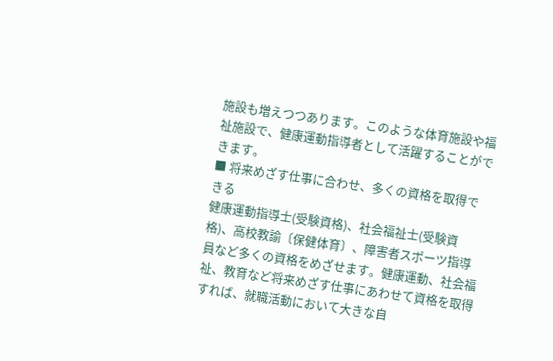施設も増えつつあります。このような体育施設や福祉施設で、健康運動指導者として活躍することができます。
■ 将来めざす仕事に合わせ、多くの資格を取得できる
健康運動指導士(受験資格)、社会福祉士(受験資格)、高校教諭〔保健体育〕、障害者スポーツ指導員など多くの資格をめざせます。健康運動、社会福祉、教育など将来めざす仕事にあわせて資格を取得すれば、就職活動において大きな自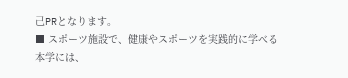己PRとなります。
■ スポーツ施設で、健康やスポーツを実践的に学べる
本学には、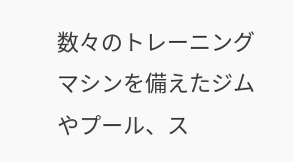数々のトレーニングマシンを備えたジムやプール、ス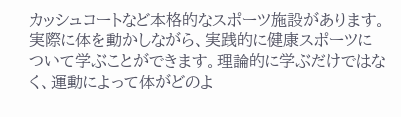カッシュコートなど本格的なスポーツ施設があります。実際に体を動かしながら、実践的に健康スポーツについて学ぶことができます。理論的に学ぶだけではなく、運動によって体がどのよ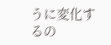うに変化するの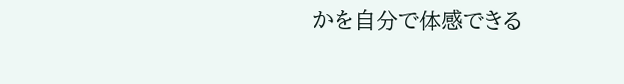かを自分で体感できる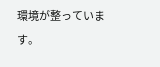環境が整っています。